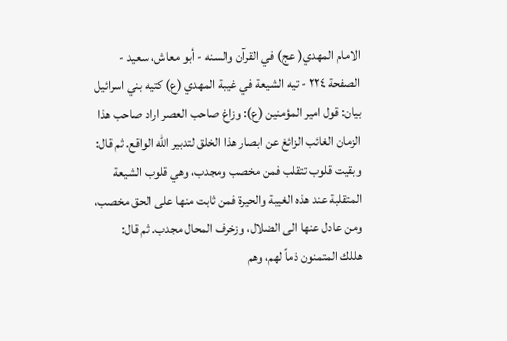الامام المهدي( عج) في القرآن والسنه - أبو معاش، سعيد - الصفحة ٢٢٤ - تيه الشيعة في غيبة المهدي (ع) كتيه بني اسرائيل
بيان: قول امير المؤمنين (ع): وزاغ صاحب العصر اراد صاحب هذا الزمان الغائب الزائغ عن ابصار هذا الخلق لتدبير الله الواقع. ثم قال:
وبقيت قلوب تتقلب فمن مخصب ومجدب، وهي قلوب الشيعة المتقلبة عند هذه الغيبة والحيرة فمن ثابت منها على الحق مخصب، ومن عادل عنها الى الضلال، وزخرف المحال مجدب. ثم قال:
هللك المتمنون ذماً لهم، وهم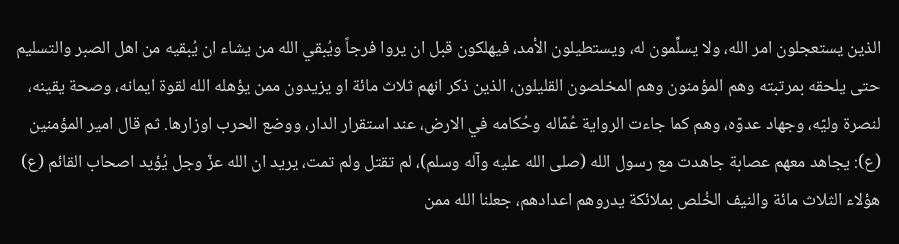الذين يستعجلون امر الله، ولا يسلِّمون له، ويستطيلون الأمد، فيهلكون قبل ان يروا فرجاً ويُبقي الله من يشاء ان يُبقيه من اهل الصبر والتسليم حتى يلحقه بمرتبته وهم المؤمنون وهم المخلصون القليلون، الذين ذكر انهم ثلاث مائة او يزيدون ممن يؤهله الله لقوة ايمانه، وصحة يقينه، لنصرة وليّه، وجهاد عدوّه، وهم كما جاءت الرواية عُمّاله وحُكامه في الارض، عند استقرار الدار، ووضع الحرب اوزارها. ثم قال امير المؤمنين (ع): يجاهد معهم عصابة جاهدت مع رسول الله (صلى الله عليه وآله وسلم)، لم تقتل ولم تمت، يريد ان الله عزّ وجل يُؤيد اصحاب القائم (ع) هؤلاء الثلاث مائة والنيف الخُلص بملائكة يدروهم اعدادهم، جعلنا الله ممن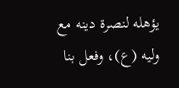يؤهله لنصرة دينه مع وليه (ع)، وفعل بنا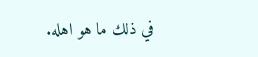في ذلك ما هو اهله.